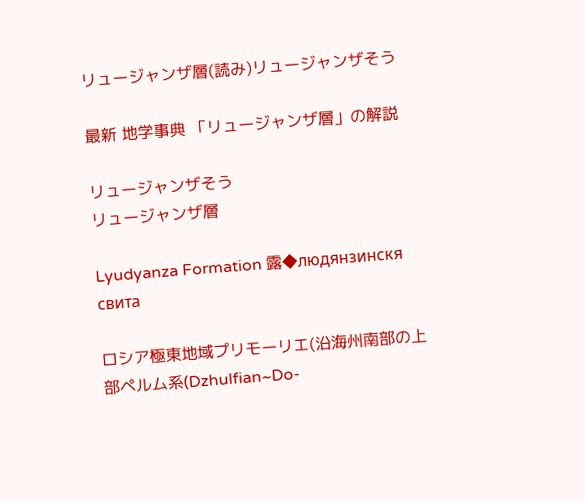リュージャンザ層(読み)リュージャンザそう

最新 地学事典 「リュージャンザ層」の解説

リュージャンザそう
リュージャンザ層

Lyudyanza Formation 露◆людянзинскя свита

ロシア極東地域プリモーリエ(沿海州南部の上部ペルム系(Dzhulfian~Do-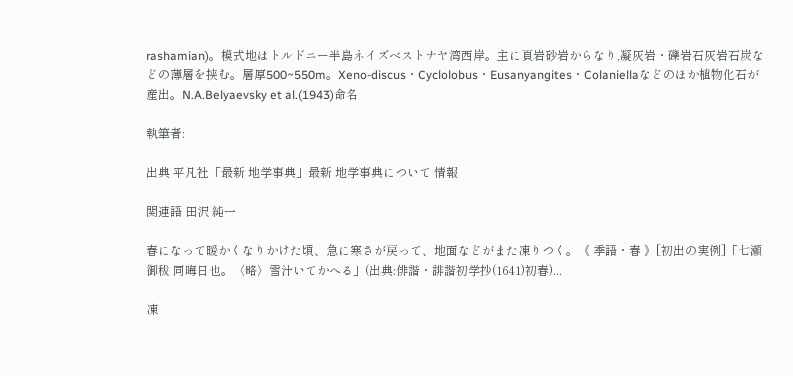rashamian)。模式地はトルドニー半島ネイズベストナヤ湾西岸。主に頁岩砂岩からなり,凝灰岩・礫岩石灰岩石炭などの薄層を挟む。層厚500~550m。Xeno-discus・Cyclolobus・Eusanyangites・Colaniellaなどのほか植物化石が産出。N.A.Belyaevsky et al.(1943)命名

執筆者:

出典 平凡社「最新 地学事典」最新 地学事典について 情報

関連語 田沢 純一

春になって暖かくなりかけた頃、急に寒さが戻って、地面などがまた凍りつく。《 季語・春 》[初出の実例]「七瀬御秡 同晦日也。〈略〉雪汁いてかへる」(出典:俳諧・誹諧初学抄(1641)初春)...

凍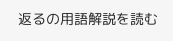返るの用語解説を読む